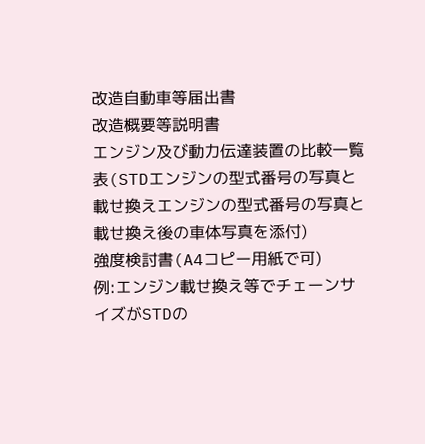改造自動車等届出書
改造概要等説明書
エンジン及び動力伝達装置の比較一覧表(STDエンジンの型式番号の写真と載せ換えエンジンの型式番号の写真と載せ換え後の車体写真を添付)
強度検討書(A4コピー用紙で可)
例:エンジン載せ換え等でチェーンサイズがSTDの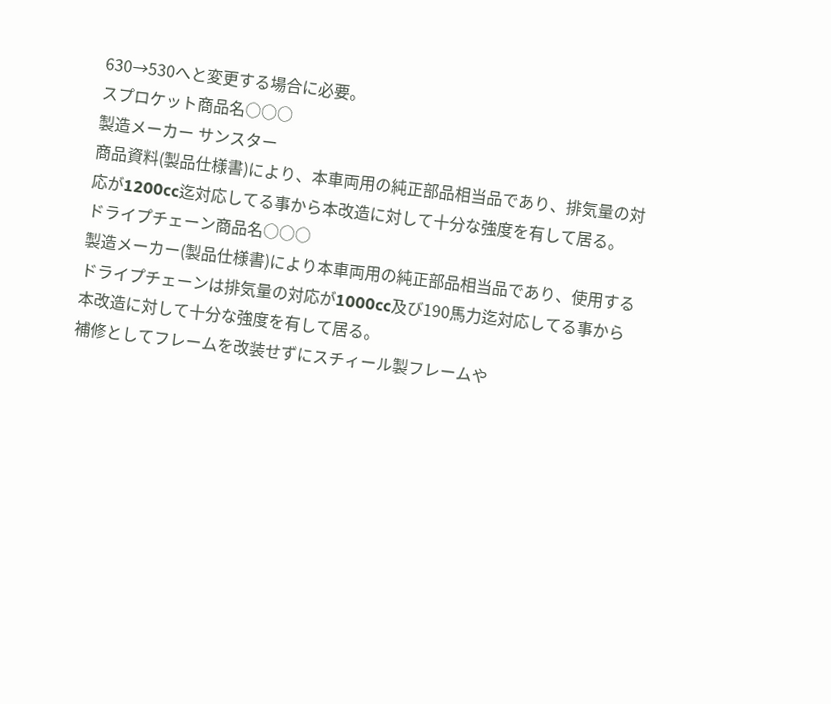630→530へと変更する場合に必要。
スプロケット商品名○○○
製造メーカー サンスター
商品資料(製品仕様書)により、本車両用の純正部品相当品であり、排気量の対応が1200cc迄対応してる事から本改造に対して十分な強度を有して居る。
ドライプチェーン商品名○○○
製造メーカー(製品仕様書)により本車両用の純正部品相当品であり、使用するドライプチェーンは排気量の対応が1000cc及び190馬力迄対応してる事から本改造に対して十分な強度を有して居る。
補修としてフレームを改装せずにスチィール製フレームや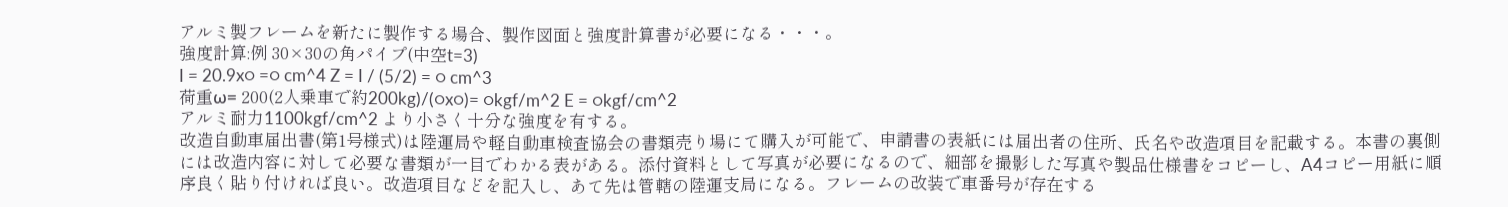アルミ製フレームを新たに製作する場合、製作図面と強度計算書が必要になる・・・。
強度計算:例 30×30の角パイプ(中空t=3)
I = 20.9x○ =○ cm^4 Z = I / (5/2) = ○ cm^3
荷重ω= 200(2人乗車で約200kg)/(○x○)= ○kgf/m^2 E = ○kgf/cm^2
アルミ耐力1100kgf/cm^2 より小さく十分な強度を有する。
改造自動車届出書(第1号様式)は陸運局や軽自動車検査協会の書類売り場にて購入が可能で、申請書の表紙には届出者の住所、氏名や改造項目を記載する。本書の裏側には改造内容に対して必要な書類が一目でわかる表がある。添付資料として写真が必要になるので、細部を撮影した写真や製品仕様書をコピーし、A4コピー用紙に順序良く貼り付ければ良い。改造項目などを記入し、あて先は管轄の陸運支局になる。フレームの改装で車番号が存在する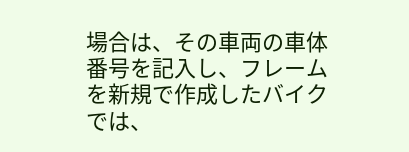場合は、その車両の車体番号を記入し、フレームを新規で作成したバイクでは、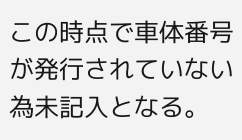この時点で車体番号が発行されていない為未記入となる。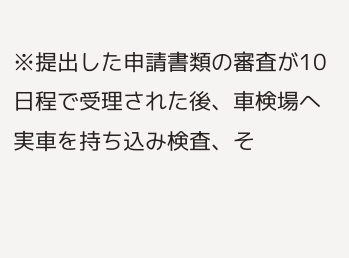※提出した申請書類の審査が10日程で受理された後、車検場へ実車を持ち込み検査、そ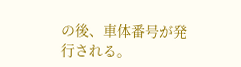の後、車体番号が発行される。